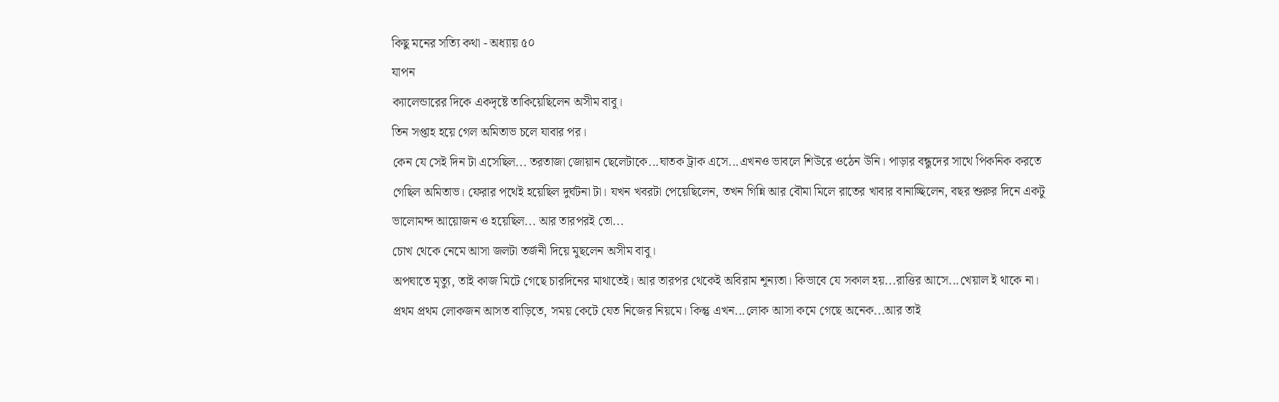কিছু মনের সত্যি কথা - অধ্যায় ৫০
যাপন
ক্যালেন্ডারের দিকে একদৃষ্টে তাকিয়েছিলেন অসীম বাবু।
তিন সপ্তাহ হয়ে গেল অমিতাভ চলে যাবার পর।
কেন যে সেই দিন টা এসেছিল... তরতাজা জোয়ান ছেলেটাকে...ঘাতক ট্রাক এসে...এখনও ভাবলে শিউরে ওঠেন উনি। পাড়ার বন্ধুদের সাথে পিকনিক করতে গেছিল অমিতাভ। ফেরার পথেই হয়েছিল দুর্ঘটনা টা। যখন খবরটা পেয়েছিলেন, তখন গিন্নি আর বৌমা মিলে রাতের খাবার বানাচ্ছিলেন, বছর শুরুর দিনে একটু ভালোমন্দ আয়োজন ও হয়েছিল... আর তারপরই তো...
চোখ থেকে নেমে আসা জলটা তর্জনী দিয়ে মুছলেন অসীম বাবু।
অপঘাতে মৃত্যু, তাই কাজ মিটে গেছে চারদিনের মাথাতেই। আর তারপর থেকেই অবিরাম শূন্যতা। কিভাবে যে সকাল হয়...রাত্তির আসে...খেয়াল ই থাকে না। প্রথম প্রথম লোকজন আসত বাড়িতে, সময় কেটে যেত নিজের নিয়মে। কিন্তু এখন...লোক আসা কমে গেছে অনেক...আর তাই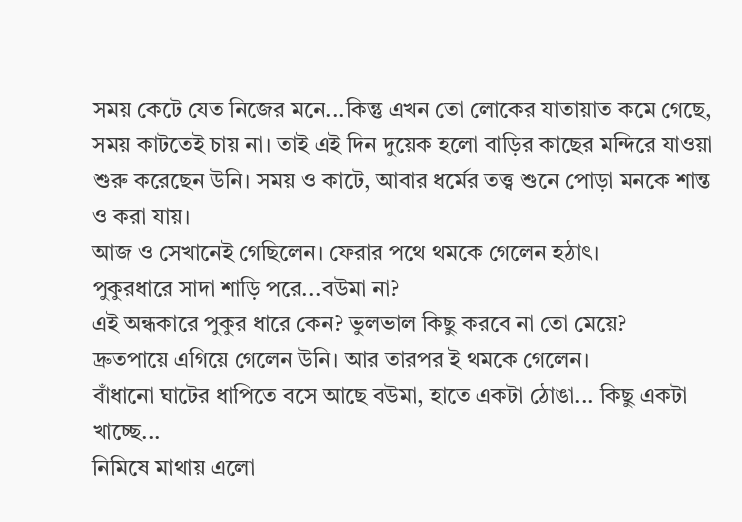সময় কেটে যেত নিজের মনে...কিন্তু এখন তো লোকের যাতায়াত কমে গেছে, সময় কাটতেই চায় না। তাই এই দিন দুয়েক হলো বাড়ির কাছের মন্দিরে যাওয়া শুরু করেছেন উনি। সময় ও কাটে, আবার ধর্মের তত্ত্ব শুনে পোড়া মনকে শান্ত ও করা যায়।
আজ ও সেখানেই গেছিলেন। ফেরার পথে থমকে গেলেন হঠাৎ।
পুকুরধারে সাদা শাড়ি পরে...বউমা না?
এই অন্ধকারে পুকুর ধারে কেন? ভুলভাল কিছু করবে না তো মেয়ে?
দ্রুতপায়ে এগিয়ে গেলেন উনি। আর তারপর ই থমকে গেলেন।
বাঁধানো ঘাটের ধাপিতে বসে আছে বউমা, হাতে একটা ঠোঙা... কিছু একটা খাচ্ছে...
নিমিষে মাথায় এলো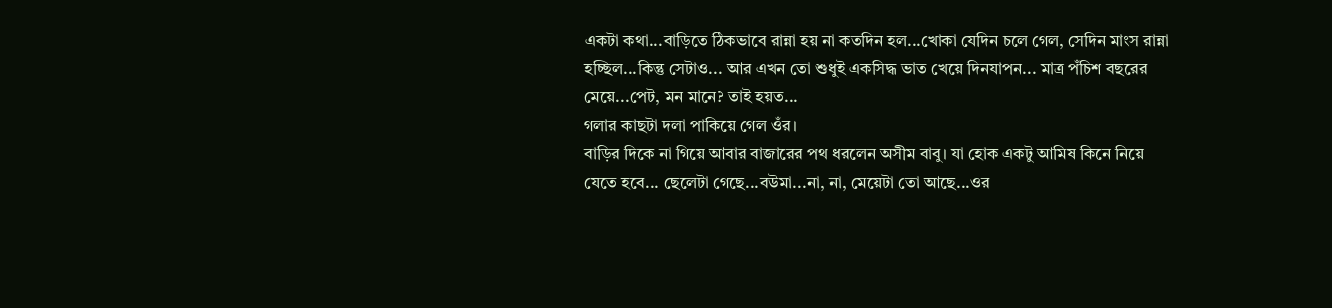একটা কথা...বাড়িতে ঠিকভাবে রান্না হয় না কতদিন হল...খোকা যেদিন চলে গেল, সেদিন মাংস রান্না হচ্ছিল...কিন্তু সেটাও... আর এখন তো শুধুই একসিদ্ধ ভাত খেয়ে দিনযাপন... মাত্র পঁচিশ বছরের মেয়ে...পেট, মন মানে? তাই হয়ত...
গলার কাছটা দলা পাকিয়ে গেল ওঁর।
বাড়ির দিকে না গিয়ে আবার বাজারের পথ ধরলেন অসীম বাবু। যা হোক একটু আমিষ কিনে নিয়ে যেতে হবে... ছেলেটা গেছে...বউমা...না, না, মেয়েটা তো আছে...ওর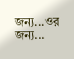জন্য...ওর জন্য...